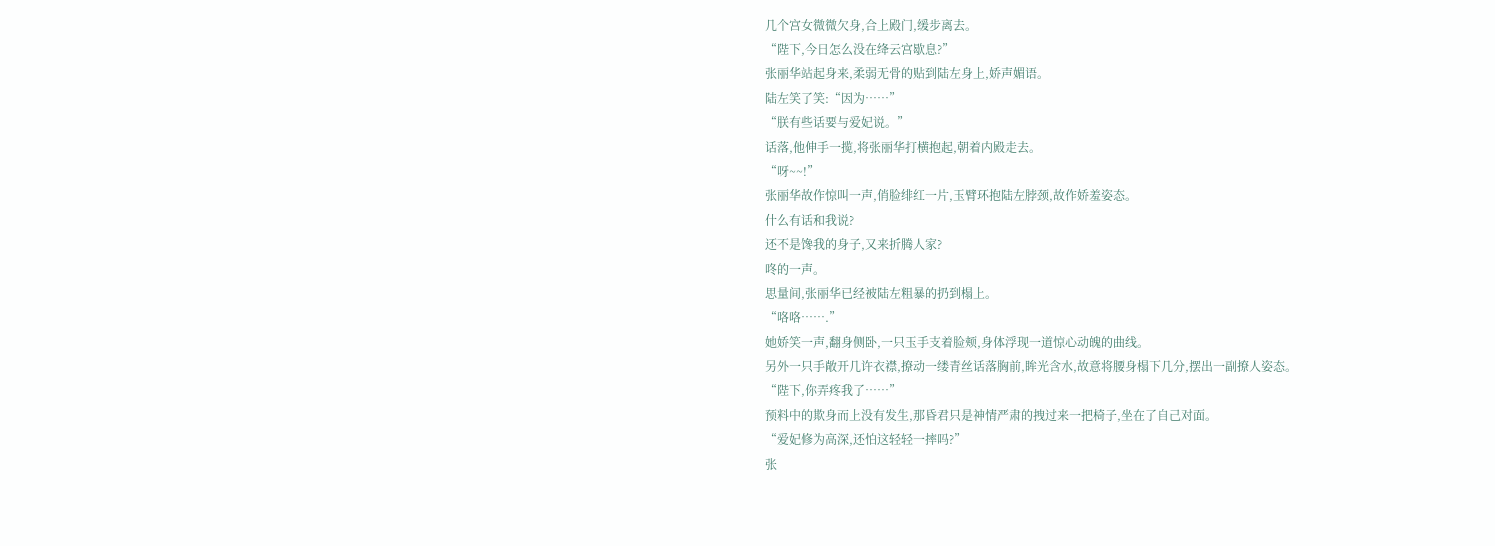几个宫女微微欠身,合上殿门,缓步离去。
“陛下,今日怎么没在绛云宫歇息?”
张丽华站起身来,柔弱无骨的贴到陆左身上,娇声媚语。
陆左笑了笑:“因为……”
“朕有些话要与爱妃说。”
话落,他伸手一揽,将张丽华打横抱起,朝着内殿走去。
“呀~~!”
张丽华故作惊叫一声,俏脸绯红一片,玉臂环抱陆左脖颈,故作娇羞姿态。
什么有话和我说?
还不是馋我的身子,又来折腾人家?
咚的一声。
思量间,张丽华已经被陆左粗暴的扔到榻上。
“咯咯…….”
她娇笑一声,翻身侧卧,一只玉手支着脸颊,身体浮现一道惊心动魄的曲线。
另外一只手敞开几许衣襟,撩动一缕青丝话落胸前,眸光含水,故意将腰身榻下几分,摆出一副撩人姿态。
“陛下,你弄疼我了……”
预料中的欺身而上没有发生,那昏君只是神情严肃的拽过来一把椅子,坐在了自己对面。
“爱妃修为高深,还怕这轻轻一摔吗?”
张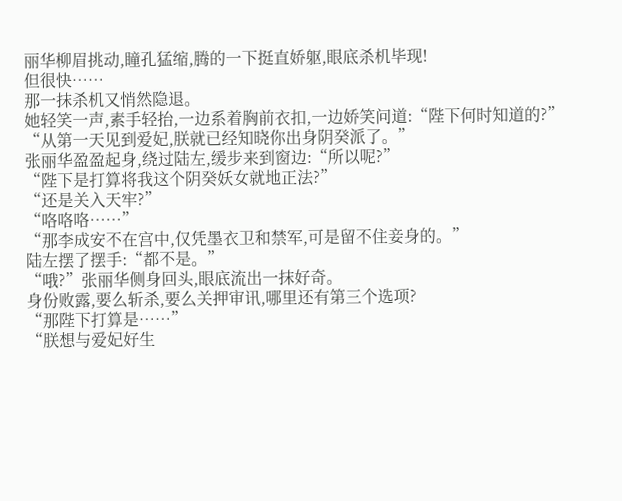丽华柳眉挑动,瞳孔猛缩,腾的一下挺直娇躯,眼底杀机毕现!
但很快……
那一抹杀机又悄然隐退。
她轻笑一声,素手轻抬,一边系着胸前衣扣,一边娇笑问道:“陛下何时知道的?”
“从第一天见到爱妃,朕就已经知晓你出身阴癸派了。”
张丽华盈盈起身,绕过陆左,缓步来到窗边:“所以呢?”
“陛下是打算将我这个阴癸妖女就地正法?”
“还是关入天牢?”
“咯咯咯……”
“那李成安不在宫中,仅凭墨衣卫和禁军,可是留不住妾身的。”
陆左摆了摆手:“都不是。”
“哦?”张丽华侧身回头,眼底流出一抹好奇。
身份败露,要么斩杀,要么关押审讯,哪里还有第三个选项?
“那陛下打算是……”
“朕想与爱妃好生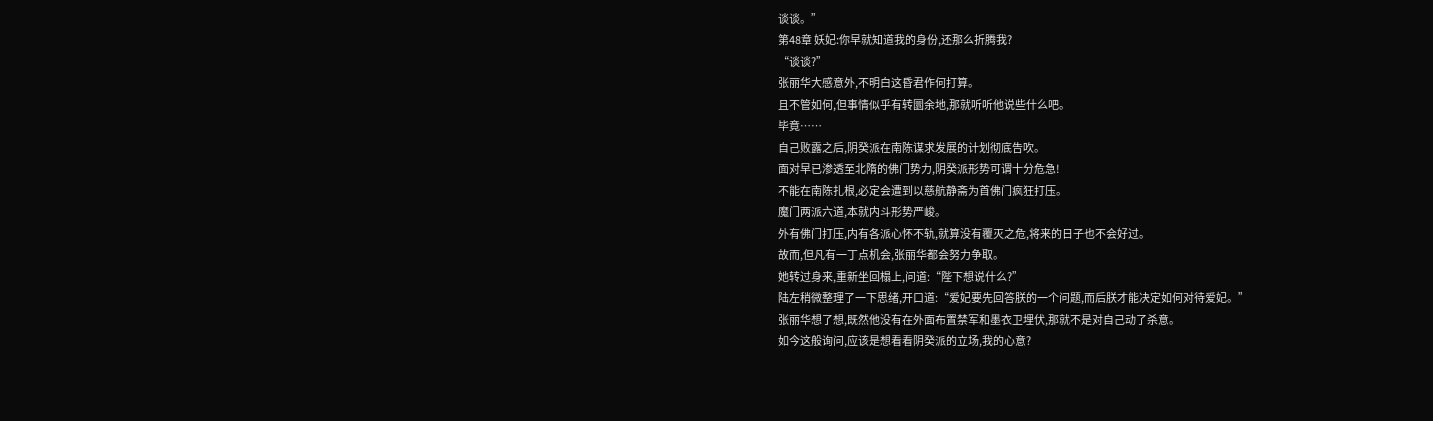谈谈。”
第48章 妖妃:你早就知道我的身份,还那么折腾我?
“谈谈?”
张丽华大感意外,不明白这昏君作何打算。
且不管如何,但事情似乎有转圜余地,那就听听他说些什么吧。
毕竟……
自己败露之后,阴癸派在南陈谋求发展的计划彻底告吹。
面对早已渗透至北隋的佛门势力,阴癸派形势可谓十分危急!
不能在南陈扎根,必定会遭到以慈航静斋为首佛门疯狂打压。
魔门两派六道,本就内斗形势严峻。
外有佛门打压,内有各派心怀不轨,就算没有覆灭之危,将来的日子也不会好过。
故而,但凡有一丁点机会,张丽华都会努力争取。
她转过身来,重新坐回榻上,问道:“陛下想说什么?”
陆左稍微整理了一下思绪,开口道:“爱妃要先回答朕的一个问题,而后朕才能决定如何对待爱妃。”
张丽华想了想,既然他没有在外面布置禁军和墨衣卫埋伏,那就不是对自己动了杀意。
如今这般询问,应该是想看看阴癸派的立场,我的心意?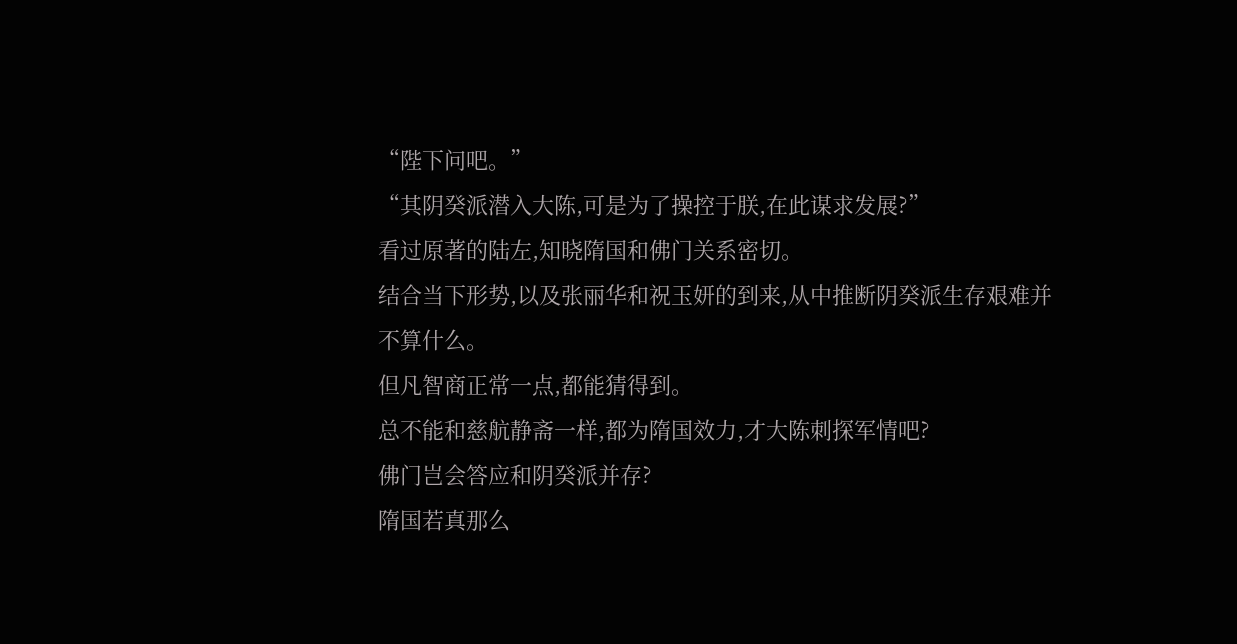“陛下问吧。”
“其阴癸派潜入大陈,可是为了操控于朕,在此谋求发展?”
看过原著的陆左,知晓隋国和佛门关系密切。
结合当下形势,以及张丽华和祝玉妍的到来,从中推断阴癸派生存艰难并不算什么。
但凡智商正常一点,都能猜得到。
总不能和慈航静斋一样,都为隋国效力,才大陈刺探军情吧?
佛门岂会答应和阴癸派并存?
隋国若真那么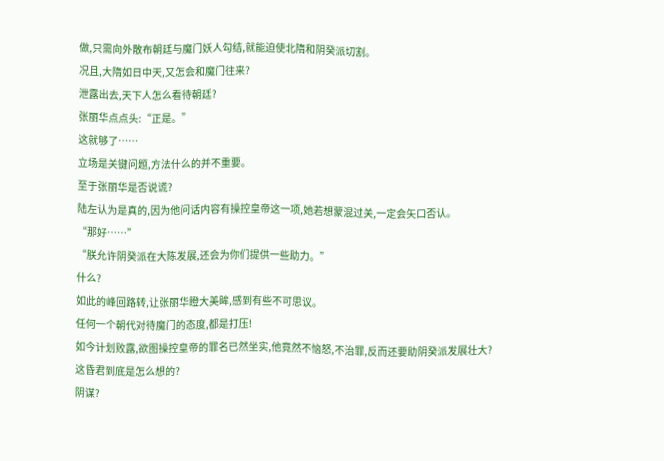做,只需向外散布朝廷与魔门妖人勾结,就能迫使北隋和阴癸派切割。
况且,大隋如日中天,又怎会和魔门往来?
泄露出去,天下人怎么看待朝廷?
张丽华点点头:“正是。”
这就够了……
立场是关键问题,方法什么的并不重要。
至于张丽华是否说谎?
陆左认为是真的,因为他问话内容有操控皇帝这一项,她若想蒙混过关,一定会矢口否认。
“那好……”
“朕允许阴癸派在大陈发展,还会为你们提供一些助力。”
什么?
如此的峰回路转,让张丽华瞪大美眸,感到有些不可思议。
任何一个朝代对待魔门的态度,都是打压!
如今计划败露,欲图操控皇帝的罪名已然坐实,他竟然不恼怒,不治罪,反而还要助阴癸派发展壮大?
这昏君到底是怎么想的?
阴谋?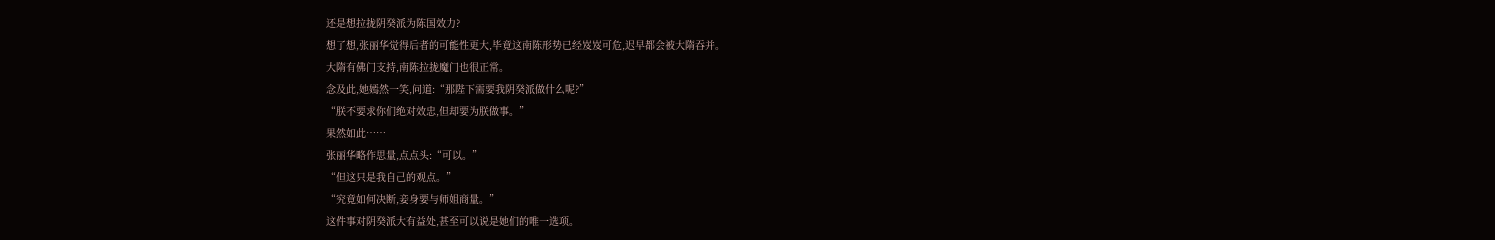还是想拉拢阴癸派为陈国效力?
想了想,张丽华觉得后者的可能性更大,毕竟这南陈形势已经岌岌可危,迟早都会被大隋吞并。
大隋有佛门支持,南陈拉拢魔门也很正常。
念及此,她嫣然一笑,问道:“那陛下需要我阴癸派做什么呢?”
“朕不要求你们绝对效忠,但却要为朕做事。”
果然如此……
张丽华略作思量,点点头:“可以。”
“但这只是我自己的观点。”
“究竟如何决断,妾身要与师姐商量。”
这件事对阴癸派大有益处,甚至可以说是她们的唯一选项。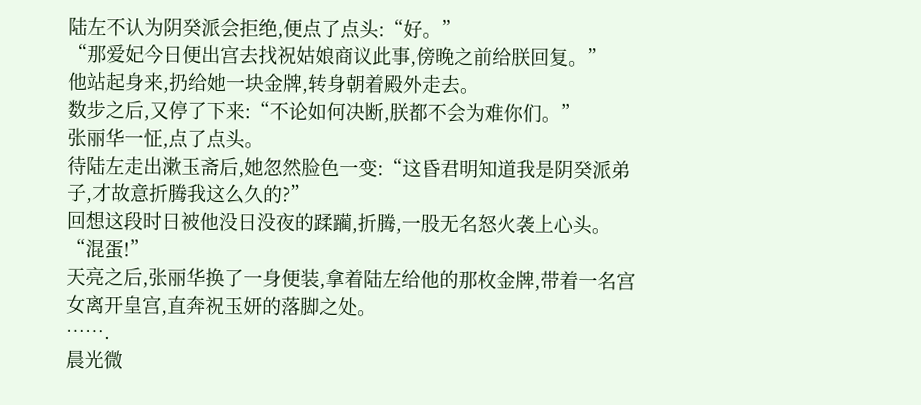陆左不认为阴癸派会拒绝,便点了点头:“好。”
“那爱妃今日便出宫去找祝姑娘商议此事,傍晚之前给朕回复。”
他站起身来,扔给她一块金牌,转身朝着殿外走去。
数步之后,又停了下来:“不论如何决断,朕都不会为难你们。”
张丽华一怔,点了点头。
待陆左走出漱玉斋后,她忽然脸色一变:“这昏君明知道我是阴癸派弟子,才故意折腾我这么久的?”
回想这段时日被他没日没夜的蹂躏,折腾,一股无名怒火袭上心头。
“混蛋!”
天亮之后,张丽华换了一身便装,拿着陆左给他的那枚金牌,带着一名宫女离开皇宫,直奔祝玉妍的落脚之处。
…….
晨光微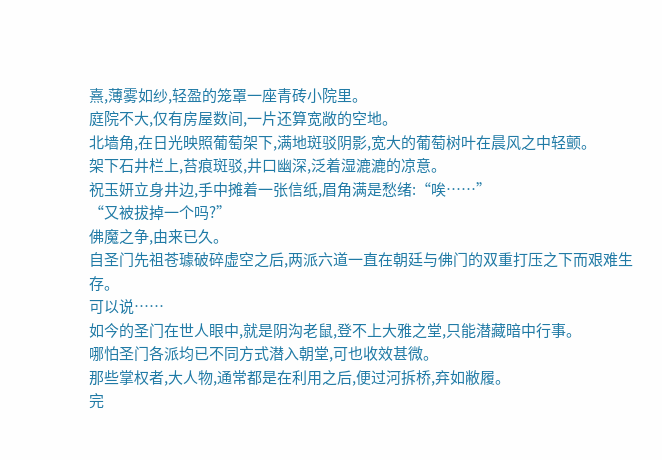熹,薄雾如纱,轻盈的笼罩一座青砖小院里。
庭院不大,仅有房屋数间,一片还算宽敞的空地。
北墙角,在日光映照葡萄架下,满地斑驳阴影,宽大的葡萄树叶在晨风之中轻颤。
架下石井栏上,苔痕斑驳,井口幽深,泛着湿漉漉的凉意。
祝玉妍立身井边,手中摊着一张信纸,眉角满是愁绪:“唉……”
“又被拔掉一个吗?”
佛魔之争,由来已久。
自圣门先祖苍璩破碎虚空之后,两派六道一直在朝廷与佛门的双重打压之下而艰难生存。
可以说……
如今的圣门在世人眼中,就是阴沟老鼠,登不上大雅之堂,只能潜藏暗中行事。
哪怕圣门各派均已不同方式潜入朝堂,可也收效甚微。
那些掌权者,大人物,通常都是在利用之后,便过河拆桥,弃如敝履。
完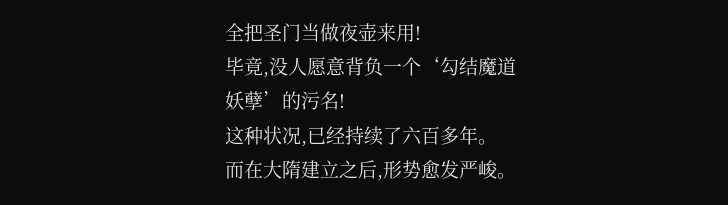全把圣门当做夜壶来用!
毕竟,没人愿意背负一个‘勾结魔道妖孽’的污名!
这种状况,已经持续了六百多年。
而在大隋建立之后,形势愈发严峻。